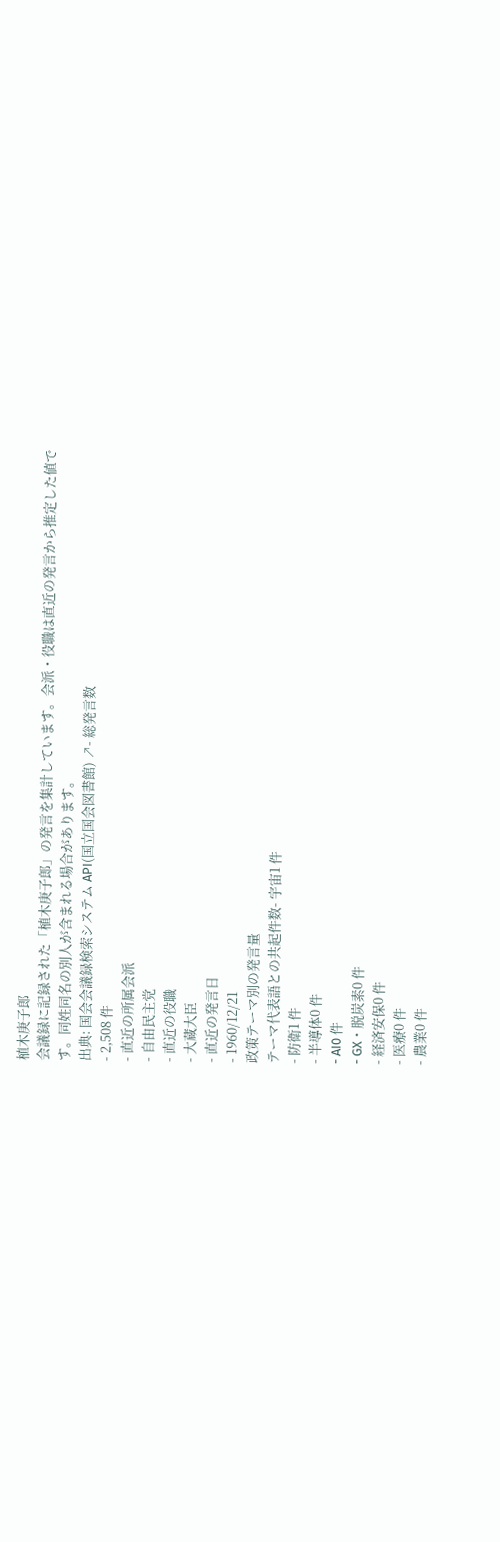植木庚子郎
会議録に記録された「植木庚子郎」の発言を集計しています。会派・役職は直近の発言から推定した値です。同姓同名の別人が含まれる場合があります。
出典: 国会会議録検索システム API(国立国会図書館) ↗- 総発言数
- 2,508 件
- 直近の所属会派
- 自由民主党
- 直近の役職
- 大蔵大臣
- 直近の発言日
- 1960/12/21
政策テーマ別の発言量
テーマ代表語との共起件数- 宇宙1 件
- 防衛1 件
- 半導体0 件
- AI0 件
- GX・脱炭素0 件
- 経済安保0 件
- 医療0 件
- 農業0 件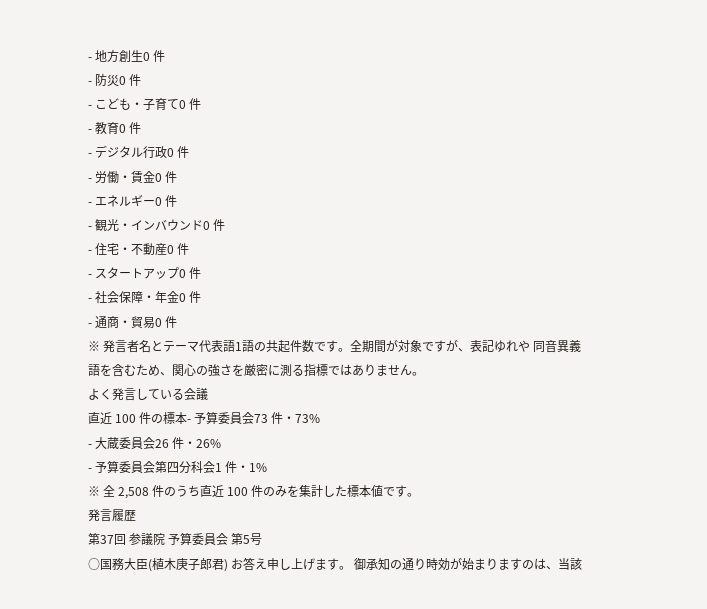- 地方創生0 件
- 防災0 件
- こども・子育て0 件
- 教育0 件
- デジタル行政0 件
- 労働・賃金0 件
- エネルギー0 件
- 観光・インバウンド0 件
- 住宅・不動産0 件
- スタートアップ0 件
- 社会保障・年金0 件
- 通商・貿易0 件
※ 発言者名とテーマ代表語1語の共起件数です。全期間が対象ですが、表記ゆれや 同音異義語を含むため、関心の強さを厳密に測る指標ではありません。
よく発言している会議
直近 100 件の標本- 予算委員会73 件・73%
- 大蔵委員会26 件・26%
- 予算委員会第四分科会1 件・1%
※ 全 2,508 件のうち直近 100 件のみを集計した標本値です。
発言履歴
第37回 参議院 予算委員会 第5号
○国務大臣(植木庚子郎君) お答え申し上げます。 御承知の通り時効が始まりますのは、当該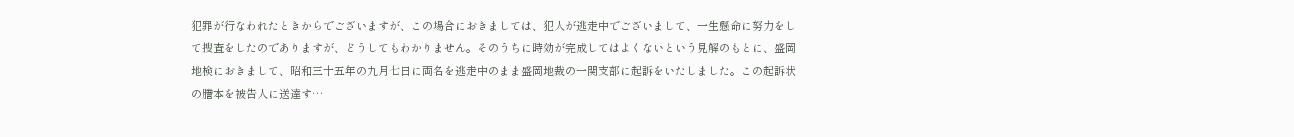犯罪が行なわれたときからでございますが、この場合におきましては、犯人が逃走中でございまして、一生懸命に努力をして捜査をしたのでありますが、どうしてもわかりません。そのうちに時効が完成してはよくないという見解のもとに、盛岡地検におきまして、昭和三十五年の九月七日に両名を逃走中のまま盛岡地裁の一関支部に起訴をいたしました。この起訴状の謄本を被告人に送達す…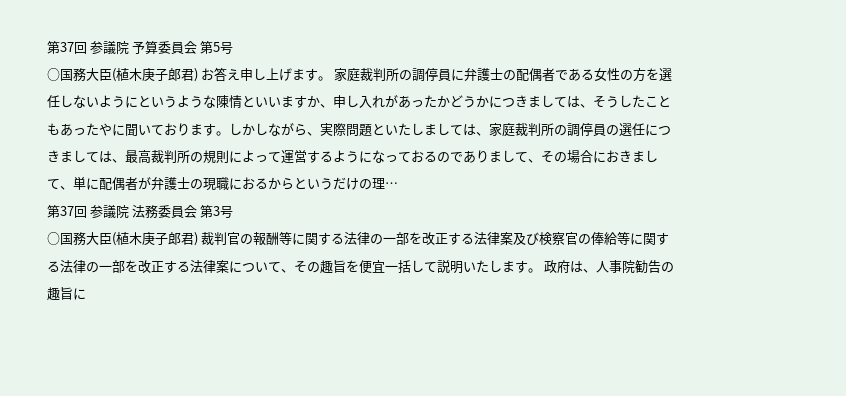第37回 参議院 予算委員会 第5号
○国務大臣(植木庚子郎君) お答え申し上げます。 家庭裁判所の調停員に弁護士の配偶者である女性の方を選任しないようにというような陳情といいますか、申し入れがあったかどうかにつきましては、そうしたこともあったやに聞いております。しかしながら、実際問題といたしましては、家庭裁判所の調停員の選任につきましては、最高裁判所の規則によって運営するようになっておるのでありまして、その場合におきまして、単に配偶者が弁護士の現職におるからというだけの理…
第37回 参議院 法務委員会 第3号
○国務大臣(植木庚子郎君) 裁判官の報酬等に関する法律の一部を改正する法律案及び検察官の俸給等に関する法律の一部を改正する法律案について、その趣旨を便宜一括して説明いたします。 政府は、人事院勧告の趣旨に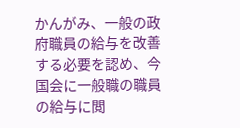かんがみ、一般の政府職員の給与を改善する必要を認め、今国会に一般職の職員の給与に閲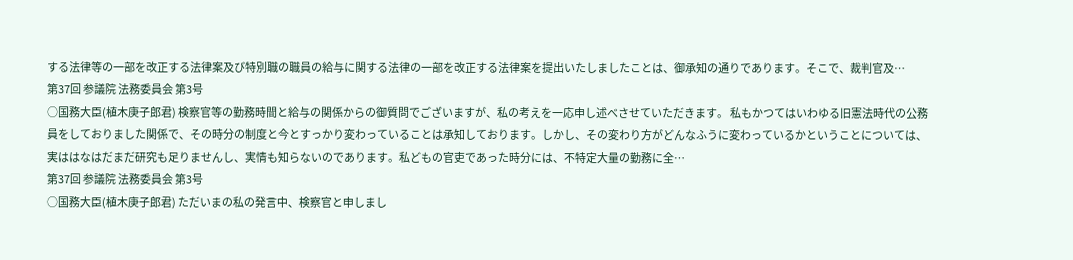する法律等の一部を改正する法律案及び特別職の職員の給与に関する法律の一部を改正する法律案を提出いたしましたことは、御承知の通りであります。そこで、裁判官及…
第37回 参議院 法務委員会 第3号
○国務大臣(植木庚子郎君) 検察官等の勤務時間と給与の関係からの御質問でございますが、私の考えを一応申し述べさせていただきます。 私もかつてはいわゆる旧憲法時代の公務員をしておりました関係で、その時分の制度と今とすっかり変わっていることは承知しております。しかし、その変わり方がどんなふうに変わっているかということについては、実ははなはだまだ研究も足りませんし、実情も知らないのであります。私どもの官吏であった時分には、不特定大量の勤務に全…
第37回 参議院 法務委員会 第3号
○国務大臣(植木庚子郎君) ただいまの私の発言中、検察官と申しまし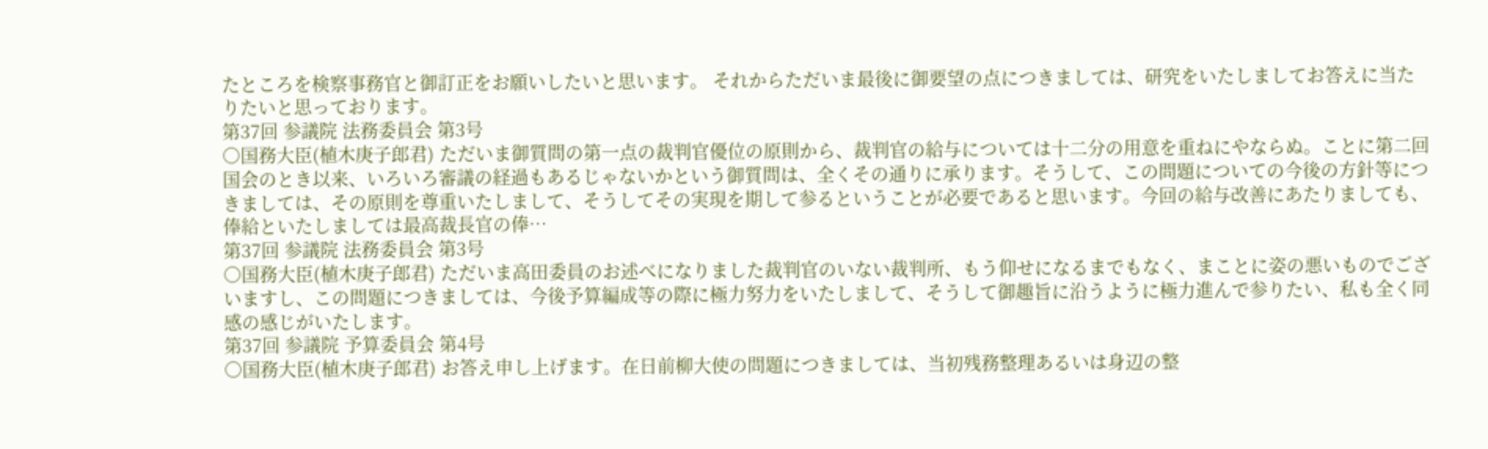たところを検察事務官と御訂正をお願いしたいと思います。 それからただいま最後に御要望の点につきましては、研究をいたしましてお答えに当たりたいと思っております。
第37回 参議院 法務委員会 第3号
○国務大臣(植木庚子郎君) ただいま御質問の第一点の裁判官優位の原則から、裁判官の給与については十二分の用意を重ねにやならぬ。ことに第二回国会のとき以来、いろいろ審議の経過もあるじゃないかという御質問は、全くその通りに承ります。そうして、この問題についての今後の方針等につきましては、その原則を尊重いたしまして、そうしてその実現を期して参るということが必要であると思います。今回の給与改善にあたりましても、俸給といたしましては最高裁長官の俸…
第37回 参議院 法務委員会 第3号
○国務大臣(植木庚子郎君) ただいま高田委員のお述べになりました裁判官のいない裁判所、もう仰せになるまでもなく、まことに姿の悪いものでございますし、この問題につきましては、今後予算編成等の際に極力努力をいたしまして、そうして御趣旨に沿うように極力進んで参りたい、私も全く同感の感じがいたします。
第37回 参議院 予算委員会 第4号
○国務大臣(植木庚子郎君) お答え申し上げます。在日前柳大使の問題につきましては、当初残務整理あるいは身辺の整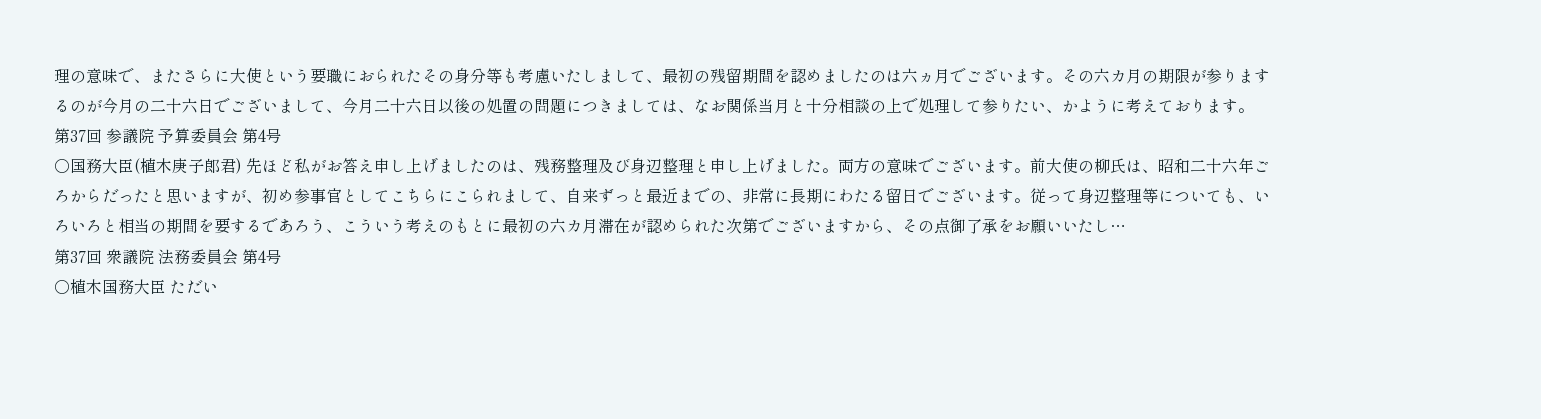理の意味で、またさらに大使という要職におられたその身分等も考慮いたしまして、最初の残留期間を認めましたのは六ヵ月でございます。その六カ月の期限が参りまするのが今月の二十六日でございまして、今月二十六日以後の処置の問題につきましては、なお関係当月と十分相談の上で処理して参りたい、かように考えております。
第37回 参議院 予算委員会 第4号
○国務大臣(植木庚子郎君) 先ほど私がお答え申し上げましたのは、残務整理及び身辺整理と申し上げました。両方の意味でございます。前大使の柳氏は、昭和二十六年ごろからだったと思いますが、初め参事官としてこちらにこられまして、自来ずっと最近までの、非常に長期にわたる留日でございます。従って身辺整理等についても、いろいろと相当の期間を要するであろう、こういう考えのもとに最初の六カ月滞在が認められた次第でございますから、その点御了承をお願いいたし…
第37回 衆議院 法務委員会 第4号
○植木国務大臣 ただい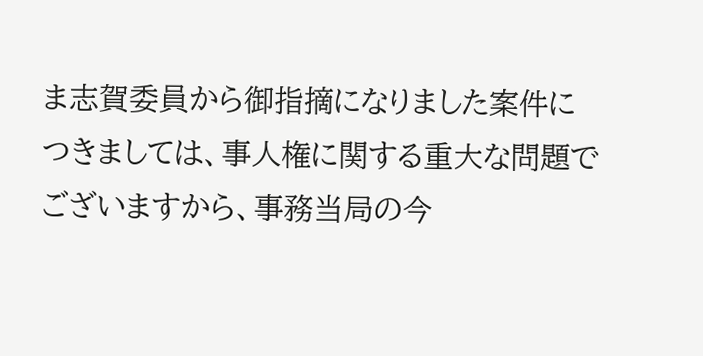ま志賀委員から御指摘になりました案件につきましては、事人権に関する重大な問題でございますから、事務当局の今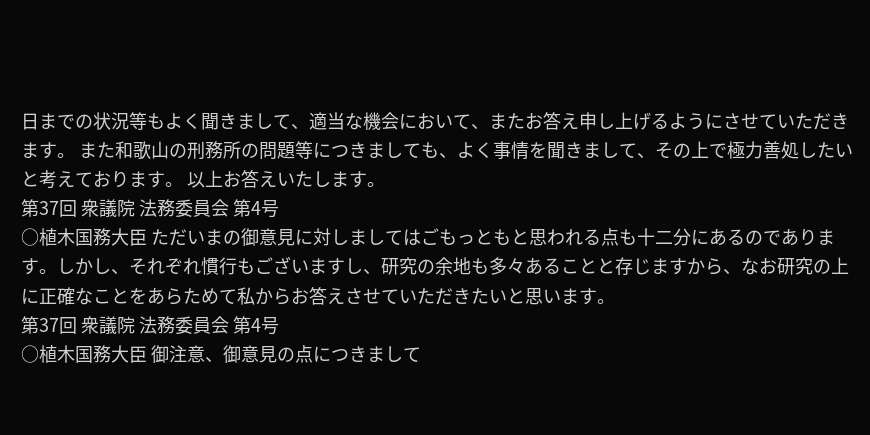日までの状況等もよく聞きまして、適当な機会において、またお答え申し上げるようにさせていただきます。 また和歌山の刑務所の問題等につきましても、よく事情を聞きまして、その上で極力善処したいと考えております。 以上お答えいたします。
第37回 衆議院 法務委員会 第4号
○植木国務大臣 ただいまの御意見に対しましてはごもっともと思われる点も十二分にあるのであります。しかし、それぞれ慣行もございますし、研究の余地も多々あることと存じますから、なお研究の上に正確なことをあらためて私からお答えさせていただきたいと思います。
第37回 衆議院 法務委員会 第4号
○植木国務大臣 御注意、御意見の点につきまして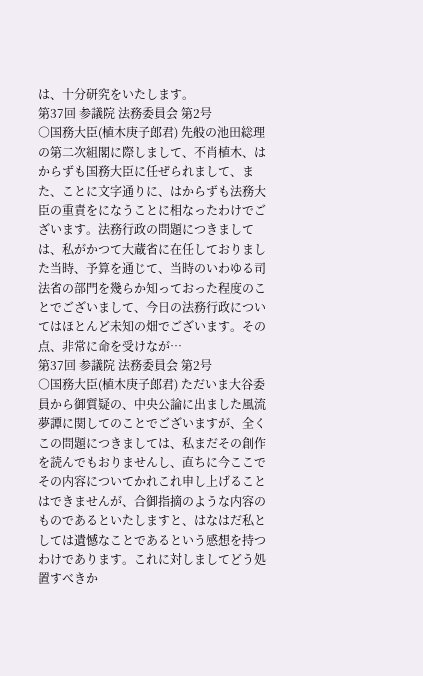は、十分研究をいたします。
第37回 参議院 法務委員会 第2号
○国務大臣(植木庚子郎君) 先般の池田総理の第二次組閣に際しまして、不肖植木、はからずも国務大臣に任ぜられまして、また、ことに文字通りに、はからずも法務大臣の重責をになうことに相なったわけでございます。法務行政の問題につきましては、私がかつて大蔵省に在任しておりました当時、予算を通じて、当時のいわゆる司法省の部門を幾らか知っておった程度のことでございまして、今日の法務行政についてはほとんど未知の畑でございます。その点、非常に命を受けなが…
第37回 参議院 法務委員会 第2号
○国務大臣(植木庚子郎君) ただいま大谷委員から御質疑の、中央公論に出ました風流夢譚に関してのことでございますが、全くこの問題につきましては、私まだその創作を読んでもおりませんし、直ちに今ここでその内容についてかれこれ申し上げることはできませんが、合御指摘のような内容のものであるといたしますと、はなはだ私としては遺憾なことであるという感想を持つわけであります。これに対しましてどう処置すべきか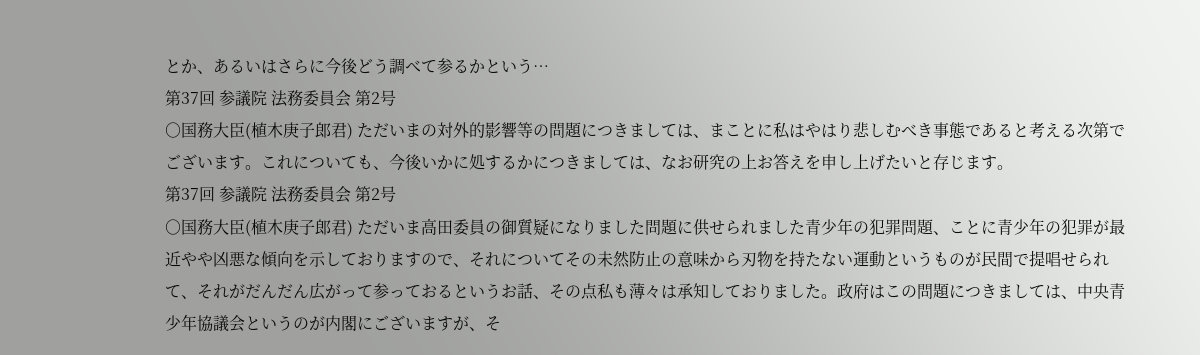とか、あるいはさらに今後どう調べて参るかという…
第37回 参議院 法務委員会 第2号
○国務大臣(植木庚子郎君) ただいまの対外的影響等の問題につきましては、まことに私はやはり悲しむべき事態であると考える次第でございます。これについても、今後いかに処するかにつきましては、なお研究の上お答えを申し上げたいと存じます。
第37回 参議院 法務委員会 第2号
○国務大臣(植木庚子郎君) ただいま高田委員の御質疑になりました問題に供せられました青少年の犯罪問題、ことに青少年の犯罪が最近やや凶悪な傾向を示しておりますので、それについてその未然防止の意味から刃物を持たない運動というものが民間で提唱せられて、それがだんだん広がって参っておるというお話、その点私も薄々は承知しておりました。政府はこの問題につきましては、中央青少年協議会というのが内閣にございますが、そ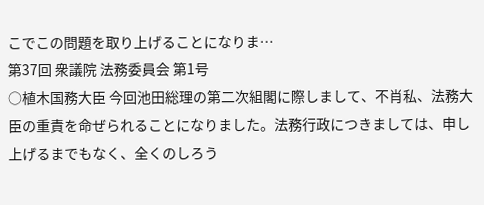こでこの問題を取り上げることになりま…
第37回 衆議院 法務委員会 第1号
○植木国務大臣 今回池田総理の第二次組閣に際しまして、不肖私、法務大臣の重責を命ぜられることになりました。法務行政につきましては、申し上げるまでもなく、全くのしろう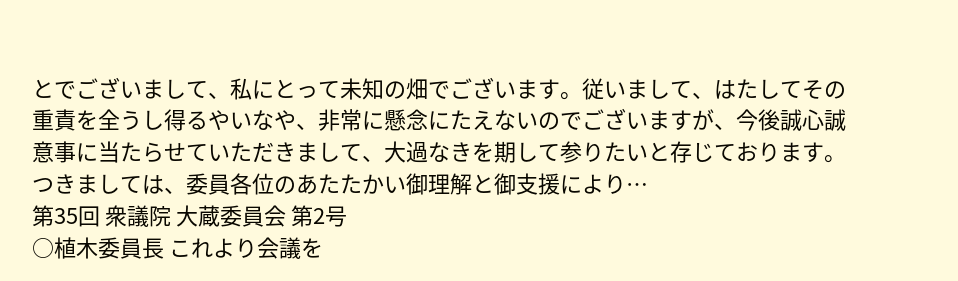とでございまして、私にとって未知の畑でございます。従いまして、はたしてその重責を全うし得るやいなや、非常に懸念にたえないのでございますが、今後誠心誠意事に当たらせていただきまして、大過なきを期して参りたいと存じております。つきましては、委員各位のあたたかい御理解と御支援により…
第35回 衆議院 大蔵委員会 第2号
○植木委員長 これより会議を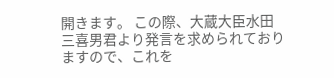開きます。 この際、大蔵大臣水田三喜男君より発言を求められておりますので、これを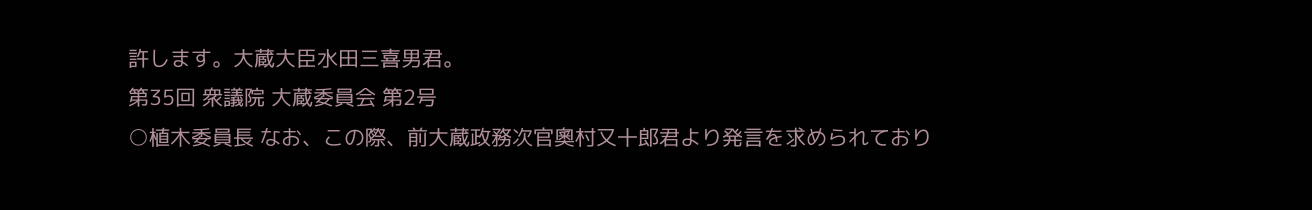許します。大蔵大臣水田三喜男君。
第35回 衆議院 大蔵委員会 第2号
○植木委員長 なお、この際、前大蔵政務次官奧村又十郎君より発言を求められており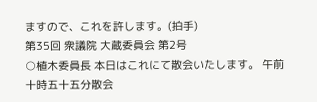ますので、これを許します。(拍手)
第35回 衆議院 大蔵委員会 第2号
○植木委員長 本日はこれにて散会いたします。 午前十時五十五分散会